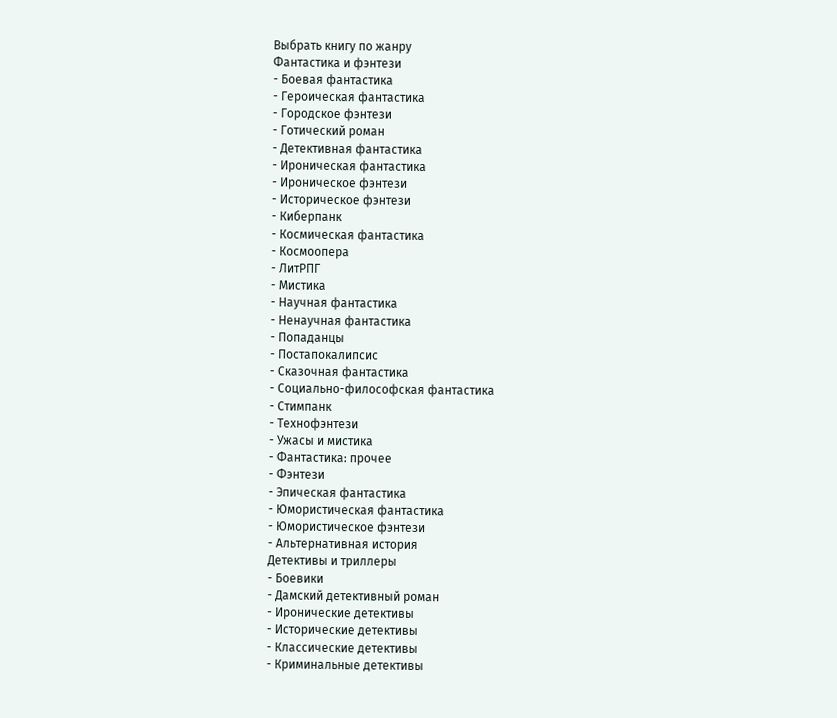Выбрать книгу по жанру
Фантастика и фэнтези
- Боевая фантастика
- Героическая фантастика
- Городское фэнтези
- Готический роман
- Детективная фантастика
- Ироническая фантастика
- Ироническое фэнтези
- Историческое фэнтези
- Киберпанк
- Космическая фантастика
- Космоопера
- ЛитРПГ
- Мистика
- Научная фантастика
- Ненаучная фантастика
- Попаданцы
- Постапокалипсис
- Сказочная фантастика
- Социально-философская фантастика
- Стимпанк
- Технофэнтези
- Ужасы и мистика
- Фантастика: прочее
- Фэнтези
- Эпическая фантастика
- Юмористическая фантастика
- Юмористическое фэнтези
- Альтернативная история
Детективы и триллеры
- Боевики
- Дамский детективный роман
- Иронические детективы
- Исторические детективы
- Классические детективы
- Криминальные детективы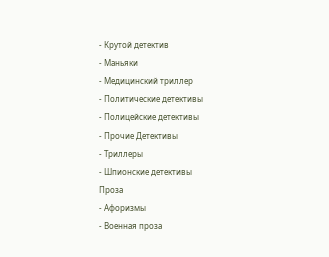- Крутой детектив
- Маньяки
- Медицинский триллер
- Политические детективы
- Полицейские детективы
- Прочие Детективы
- Триллеры
- Шпионские детективы
Проза
- Афоризмы
- Военная проза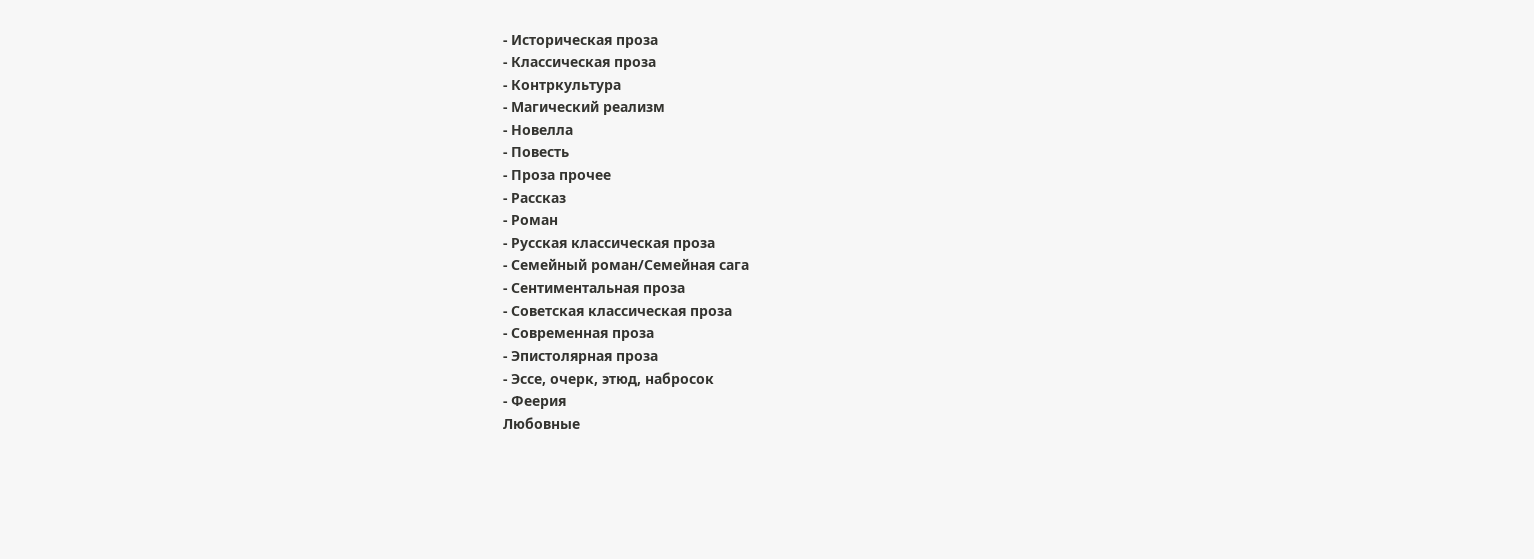- Историческая проза
- Классическая проза
- Контркультура
- Магический реализм
- Новелла
- Повесть
- Проза прочее
- Рассказ
- Роман
- Русская классическая проза
- Семейный роман/Семейная сага
- Сентиментальная проза
- Советская классическая проза
- Современная проза
- Эпистолярная проза
- Эссе, очерк, этюд, набросок
- Феерия
Любовные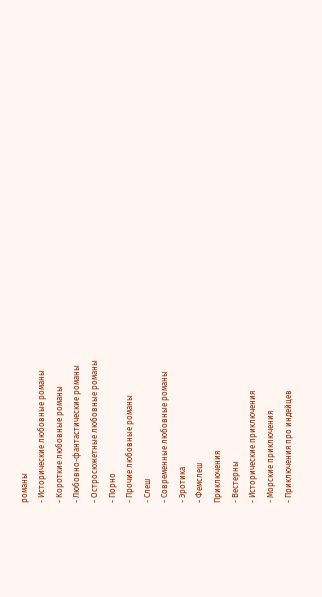романы
- Исторические любовные романы
- Короткие любовные романы
- Любовно-фантастические романы
- Остросюжетные любовные романы
- Порно
- Прочие любовные романы
- Слеш
- Современные любовные романы
- Эротика
- Фемслеш
Приключения
- Вестерны
- Исторические приключения
- Морские приключения
- Приключения про индейцев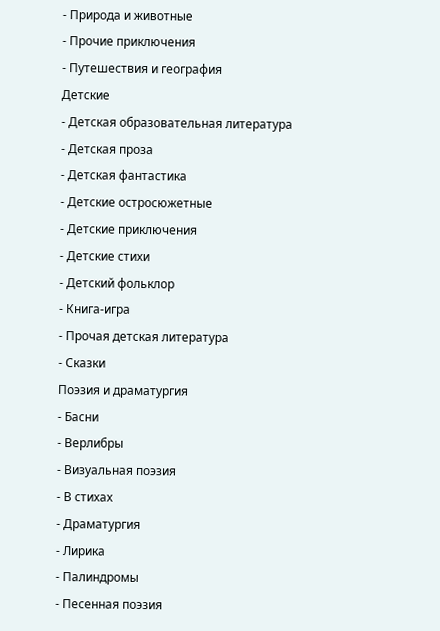- Природа и животные
- Прочие приключения
- Путешествия и география
Детские
- Детская образовательная литература
- Детская проза
- Детская фантастика
- Детские остросюжетные
- Детские приключения
- Детские стихи
- Детский фольклор
- Книга-игра
- Прочая детская литература
- Сказки
Поэзия и драматургия
- Басни
- Верлибры
- Визуальная поэзия
- В стихах
- Драматургия
- Лирика
- Палиндромы
- Песенная поэзия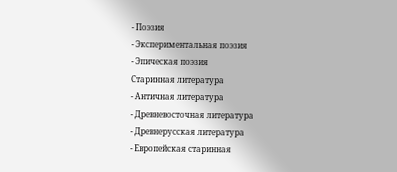- Поэзия
- Экспериментальная поэзия
- Эпическая поэзия
Старинная литература
- Античная литература
- Древневосточная литература
- Древнерусская литература
- Европейская старинная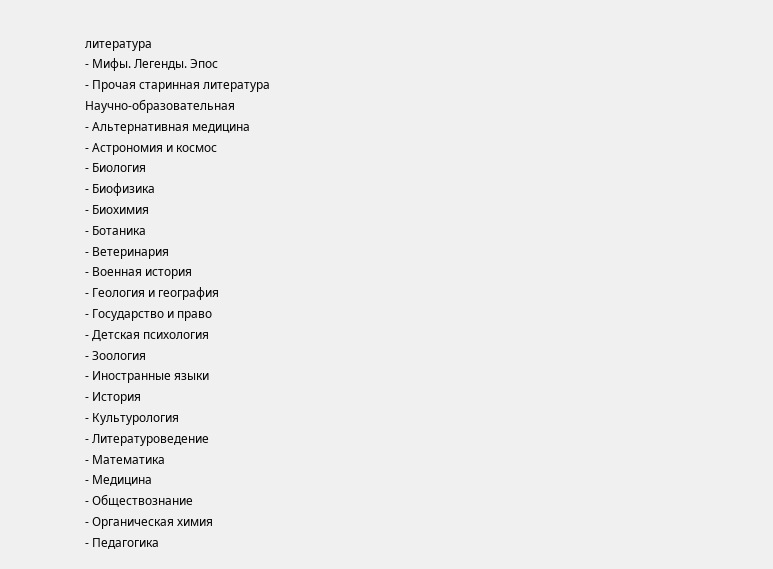литература
- Мифы. Легенды. Эпос
- Прочая старинная литература
Научно-образовательная
- Альтернативная медицина
- Астрономия и космос
- Биология
- Биофизика
- Биохимия
- Ботаника
- Ветеринария
- Военная история
- Геология и география
- Государство и право
- Детская психология
- Зоология
- Иностранные языки
- История
- Культурология
- Литературоведение
- Математика
- Медицина
- Обществознание
- Органическая химия
- Педагогика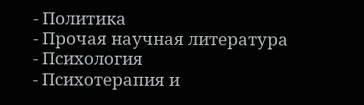- Политика
- Прочая научная литература
- Психология
- Психотерапия и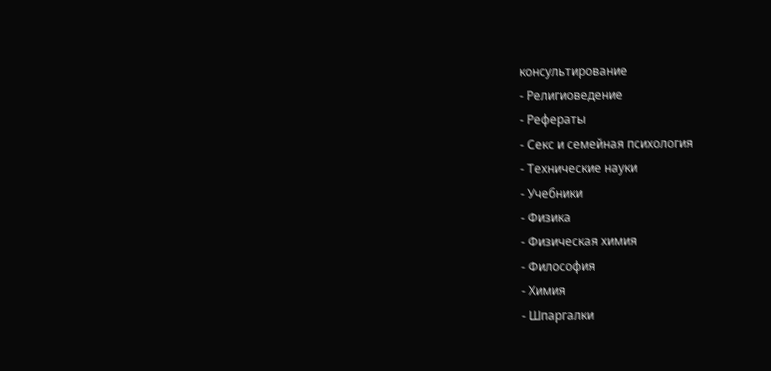консультирование
- Религиоведение
- Рефераты
- Секс и семейная психология
- Технические науки
- Учебники
- Физика
- Физическая химия
- Философия
- Химия
- Шпаргалки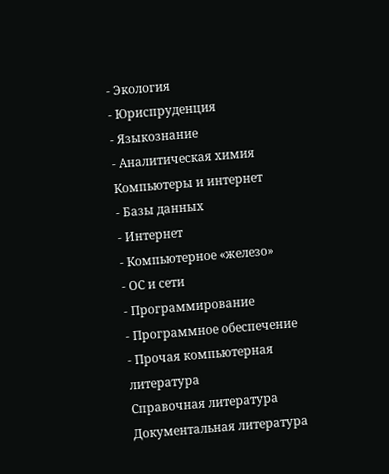- Экология
- Юриспруденция
- Языкознание
- Аналитическая химия
Компьютеры и интернет
- Базы данных
- Интернет
- Компьютерное «железо»
- ОС и сети
- Программирование
- Программное обеспечение
- Прочая компьютерная литература
Справочная литература
Документальная литература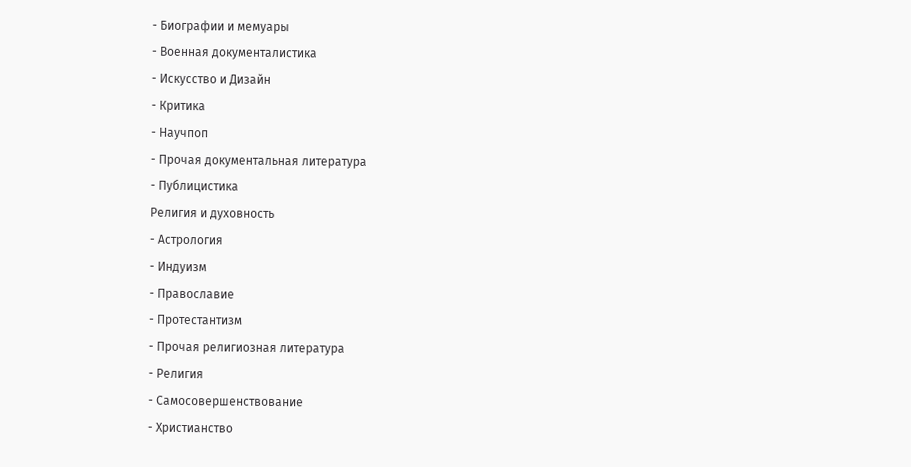- Биографии и мемуары
- Военная документалистика
- Искусство и Дизайн
- Критика
- Научпоп
- Прочая документальная литература
- Публицистика
Религия и духовность
- Астрология
- Индуизм
- Православие
- Протестантизм
- Прочая религиозная литература
- Религия
- Самосовершенствование
- Христианство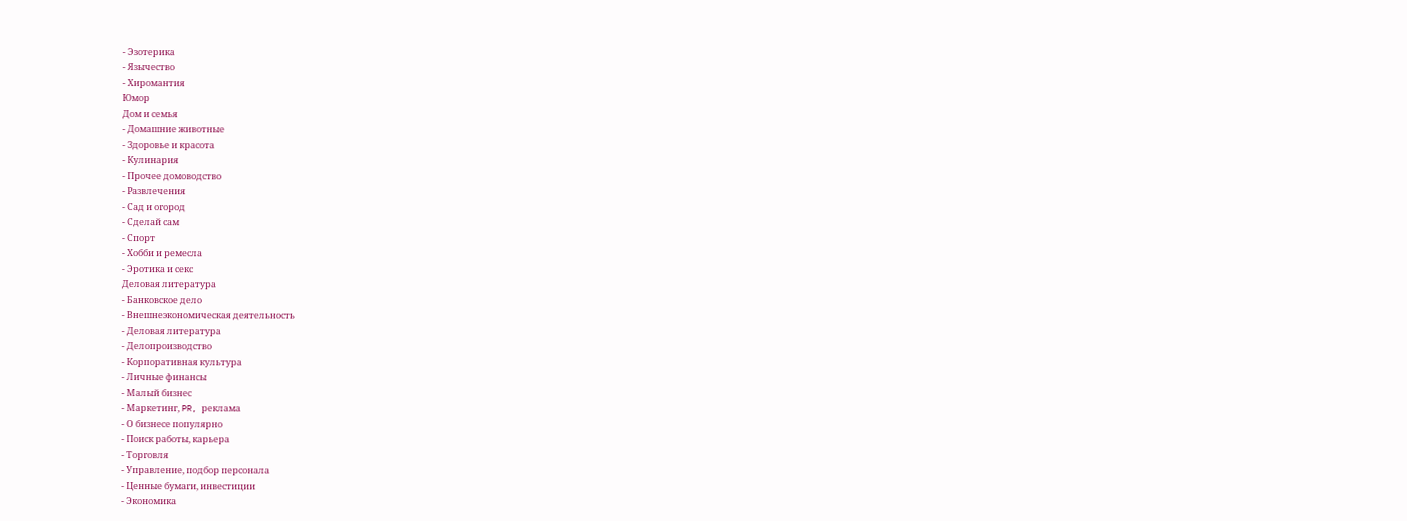- Эзотерика
- Язычество
- Хиромантия
Юмор
Дом и семья
- Домашние животные
- Здоровье и красота
- Кулинария
- Прочее домоводство
- Развлечения
- Сад и огород
- Сделай сам
- Спорт
- Хобби и ремесла
- Эротика и секс
Деловая литература
- Банковское дело
- Внешнеэкономическая деятельность
- Деловая литература
- Делопроизводство
- Корпоративная культура
- Личные финансы
- Малый бизнес
- Маркетинг, PR, реклама
- О бизнесе популярно
- Поиск работы, карьера
- Торговля
- Управление, подбор персонала
- Ценные бумаги, инвестиции
- Экономика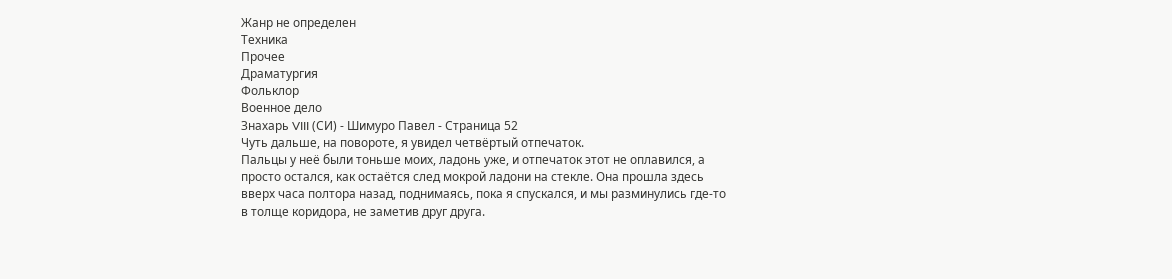Жанр не определен
Техника
Прочее
Драматургия
Фольклор
Военное дело
Знахарь VIII (СИ) - Шимуро Павел - Страница 52
Чуть дальше, на повороте, я увидел четвёртый отпечаток.
Пальцы у неё были тоньше моих, ладонь уже, и отпечаток этот не оплавился, а просто остался, как остаётся след мокрой ладони на стекле. Она прошла здесь вверх часа полтора назад, поднимаясь, пока я спускался, и мы разминулись где-то в толще коридора, не заметив друг друга.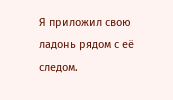Я приложил свою ладонь рядом с её следом.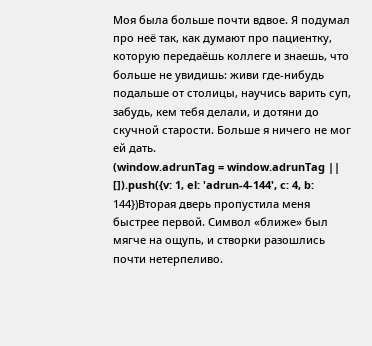Моя была больше почти вдвое. Я подумал про неё так, как думают про пациентку, которую передаёшь коллеге и знаешь, что больше не увидишь: живи где-нибудь подальше от столицы, научись варить суп, забудь, кем тебя делали, и дотяни до скучной старости. Больше я ничего не мог ей дать.
(window.adrunTag = window.adrunTag || []).push({v: 1, el: 'adrun-4-144', c: 4, b: 144})Вторая дверь пропустила меня быстрее первой. Символ «ближе» был мягче на ощупь, и створки разошлись почти нетерпеливо.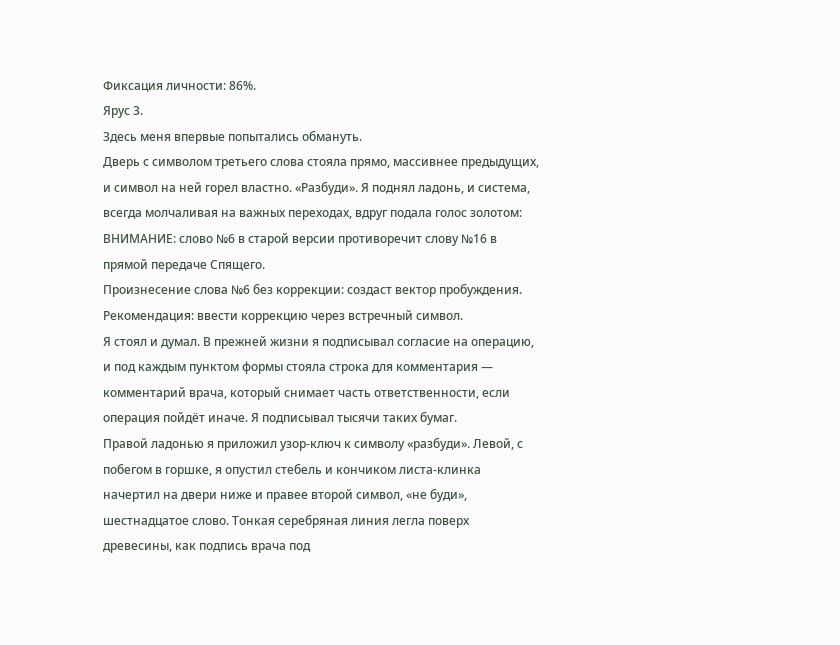Фиксация личности: 86%.
Ярус 3.
Здесь меня впервые попытались обмануть.
Дверь с символом третьего слова стояла прямо, массивнее предыдущих, и символ на ней горел властно. «Разбуди». Я поднял ладонь, и система, всегда молчаливая на важных переходах, вдруг подала голос золотом:
ВНИМАНИЕ: слово №6 в старой версии противоречит слову №16 в прямой передаче Спящего.
Произнесение слова №6 без коррекции: создаст вектор пробуждения.
Рекомендация: ввести коррекцию через встречный символ.
Я стоял и думал. В прежней жизни я подписывал согласие на операцию, и под каждым пунктом формы стояла строка для комментария — комментарий врача, который снимает часть ответственности, если операция пойдёт иначе. Я подписывал тысячи таких бумаг.
Правой ладонью я приложил узор-ключ к символу «разбуди». Левой, с побегом в горшке, я опустил стебель и кончиком листа-клинка начертил на двери ниже и правее второй символ, «не буди», шестнадцатое слово. Тонкая серебряная линия легла поверх древесины, как подпись врача под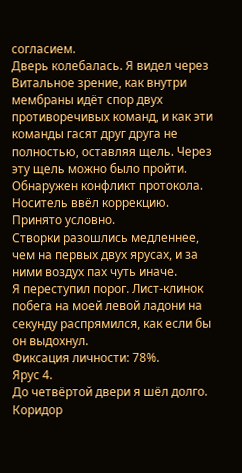согласием.
Дверь колебалась. Я видел через Витальное зрение, как внутри мембраны идёт спор двух противоречивых команд, и как эти команды гасят друг друга не полностью, оставляя щель. Через эту щель можно было пройти.
Обнаружен конфликт протокола.
Носитель ввёл коррекцию.
Принято условно.
Створки разошлись медленнее, чем на первых двух ярусах, и за ними воздух пах чуть иначе.
Я переступил порог. Лист-клинок побега на моей левой ладони на секунду распрямился, как если бы он выдохнул.
Фиксация личности: 78%.
Ярус 4.
До четвёртой двери я шёл долго. Коридор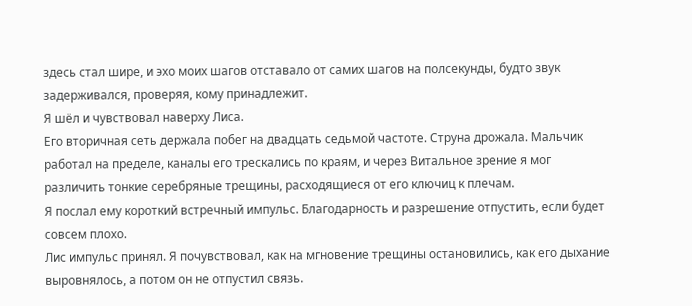здесь стал шире, и эхо моих шагов отставало от самих шагов на полсекунды, будто звук задерживался, проверяя, кому принадлежит.
Я шёл и чувствовал наверху Лиса.
Его вторичная сеть держала побег на двадцать седьмой частоте. Струна дрожала. Мальчик работал на пределе, каналы его трескались по краям, и через Витальное зрение я мог различить тонкие серебряные трещины, расходящиеся от его ключиц к плечам.
Я послал ему короткий встречный импульс. Благодарность и разрешение отпустить, если будет совсем плохо.
Лис импульс принял. Я почувствовал, как на мгновение трещины остановились, как его дыхание выровнялось, а потом он не отпустил связь.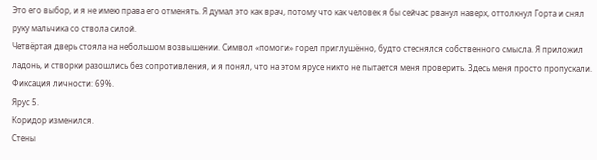Это его выбор, и я не имею права его отменять. Я думал это как врач, потому что как человек я бы сейчас рванул наверх, оттолкнул Горта и снял руку мальчика со ствола силой.
Четвёртая дверь стояла на небольшом возвышении. Символ «помоги» горел приглушённо, будто стеснялся собственного смысла. Я приложил ладонь, и створки разошлись без сопротивления, и я понял, что на этом ярусе никто не пытается меня проверить. Здесь меня просто пропускали.
Фиксация личности: 69%.
Ярус 5.
Коридор изменился.
Стены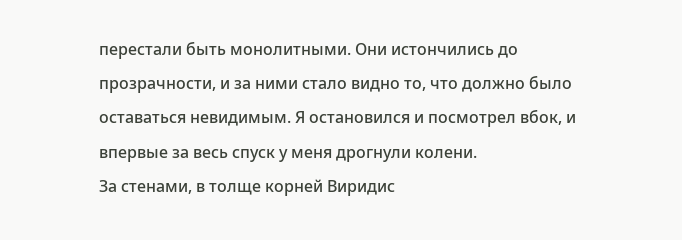перестали быть монолитными. Они истончились до прозрачности, и за ними стало видно то, что должно было оставаться невидимым. Я остановился и посмотрел вбок, и впервые за весь спуск у меня дрогнули колени.
За стенами, в толще корней Виридис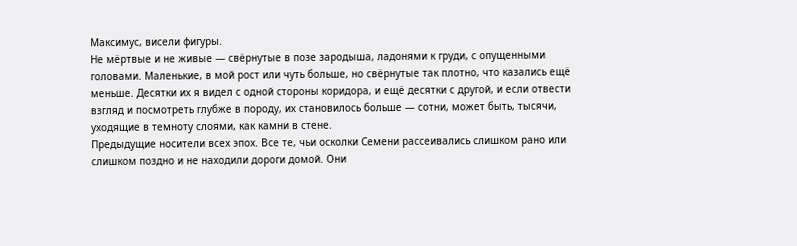Максимус, висели фигуры.
Не мёртвые и не живые — свёрнутые в позе зародыша, ладонями к груди, с опущенными головами. Маленькие, в мой рост или чуть больше, но свёрнутые так плотно, что казались ещё меньше. Десятки их я видел с одной стороны коридора, и ещё десятки с другой, и если отвести взгляд и посмотреть глубже в породу, их становилось больше — сотни, может быть, тысячи, уходящие в темноту слоями, как камни в стене.
Предыдущие носители всех эпох. Все те, чьи осколки Семени рассеивались слишком рано или слишком поздно и не находили дороги домой. Они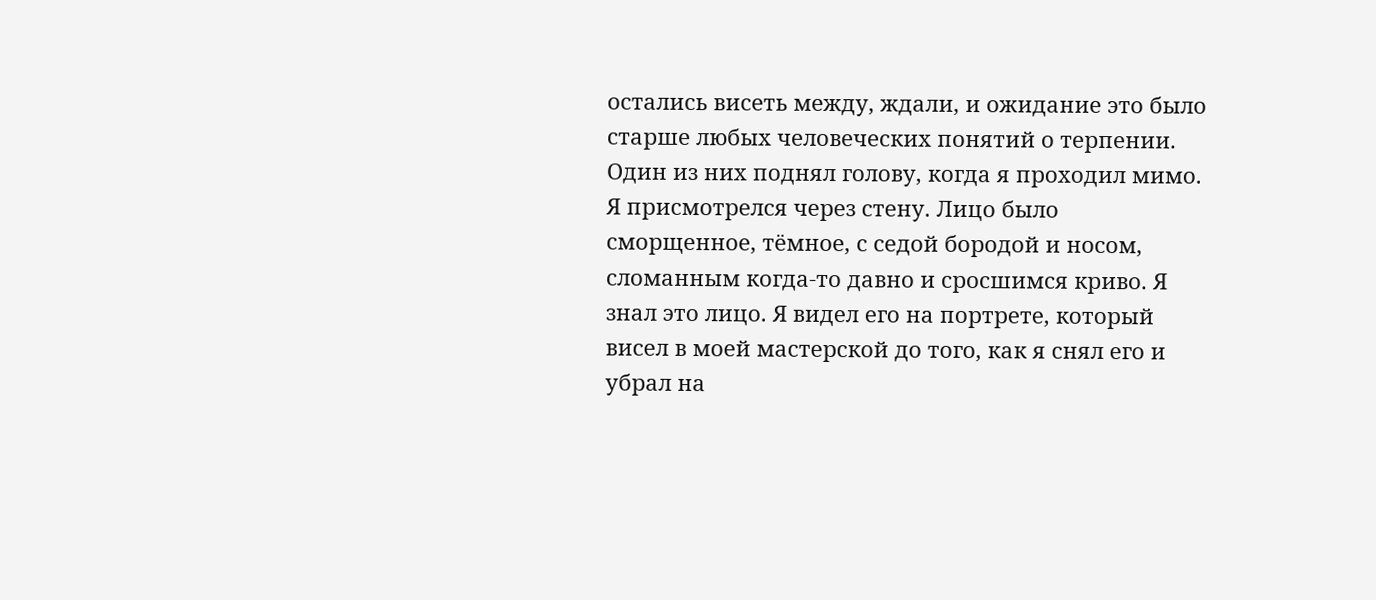остались висеть между, ждали, и ожидание это было старше любых человеческих понятий о терпении.
Один из них поднял голову, когда я проходил мимо.
Я присмотрелся через стену. Лицо было сморщенное, тёмное, с седой бородой и носом, сломанным когда-то давно и сросшимся криво. Я знал это лицо. Я видел его на портрете, который висел в моей мастерской до того, как я снял его и убрал на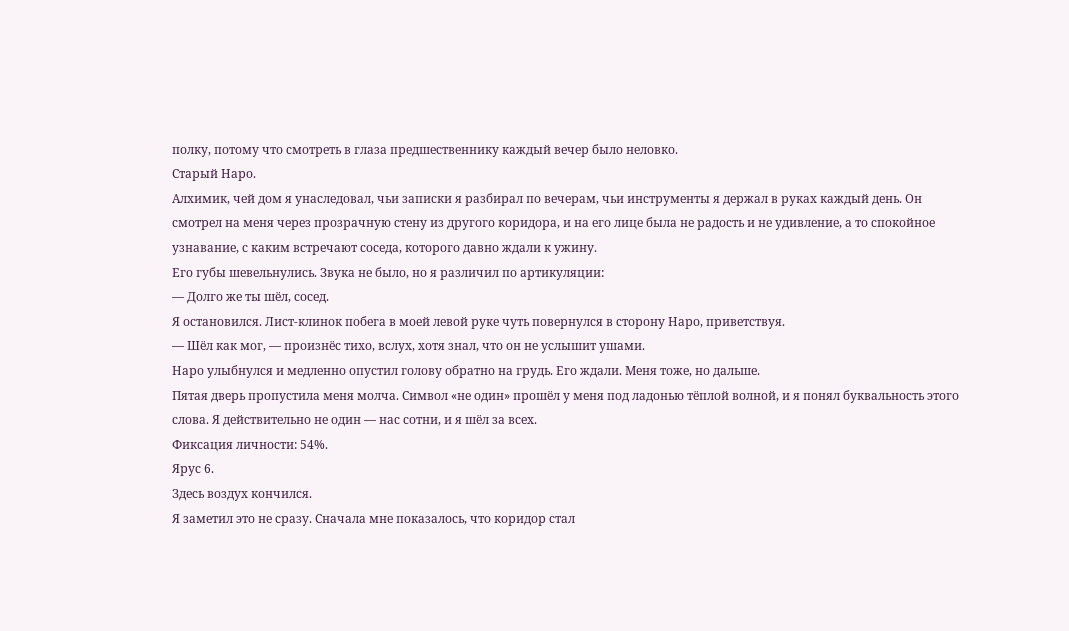полку, потому что смотреть в глаза предшественнику каждый вечер было неловко.
Старый Наро.
Алхимик, чей дом я унаследовал, чьи записки я разбирал по вечерам, чьи инструменты я держал в руках каждый день. Он смотрел на меня через прозрачную стену из другого коридора, и на его лице была не радость и не удивление, а то спокойное узнавание, с каким встречают соседа, которого давно ждали к ужину.
Его губы шевельнулись. Звука не было, но я различил по артикуляции:
— Долго же ты шёл, сосед.
Я остановился. Лист-клинок побега в моей левой руке чуть повернулся в сторону Наро, приветствуя.
— Шёл как мог, — произнёс тихо, вслух, хотя знал, что он не услышит ушами.
Наро улыбнулся и медленно опустил голову обратно на грудь. Его ждали. Меня тоже, но дальше.
Пятая дверь пропустила меня молча. Символ «не один» прошёл у меня под ладонью тёплой волной, и я понял буквальность этого слова. Я действительно не один — нас сотни, и я шёл за всех.
Фиксация личности: 54%.
Ярус 6.
Здесь воздух кончился.
Я заметил это не сразу. Сначала мне показалось, что коридор стал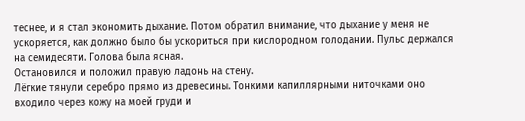теснее, и я стал экономить дыхание. Потом обратил внимание, что дыхание у меня не ускоряется, как должно было бы ускориться при кислородном голодании. Пульс держался на семидесяти. Голова была ясная.
Остановился и положил правую ладонь на стену.
Лёгкие тянули серебро прямо из древесины. Тонкими капиллярными ниточками оно входило через кожу на моей груди и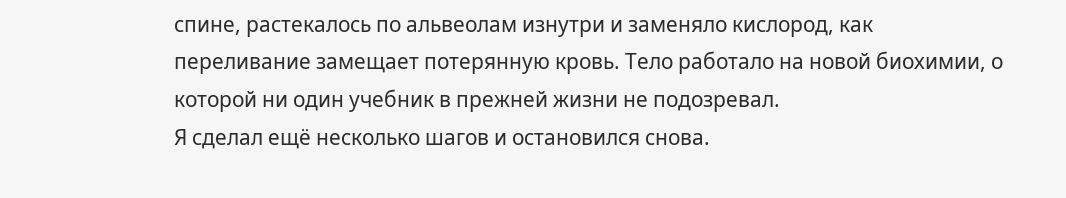спине, растекалось по альвеолам изнутри и заменяло кислород, как переливание замещает потерянную кровь. Тело работало на новой биохимии, о которой ни один учебник в прежней жизни не подозревал.
Я сделал ещё несколько шагов и остановился снова.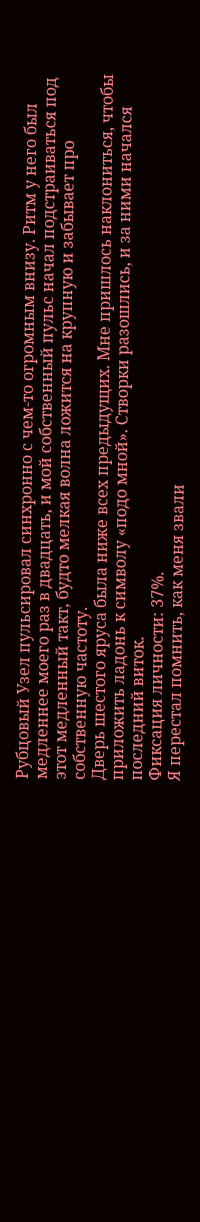Рубцовый Узел пульсировал синхронно с чем-то огромным внизу. Ритм у него был медленнее моего раз в двадцать, и мой собственный пульс начал подстраиваться под этот медленный такт, будто мелкая волна ложится на крупную и забывает про собственную частоту.
Дверь шестого яруса была ниже всех предыдущих. Мне пришлось наклониться, чтобы приложить ладонь к символу «подо мной». Створки разошлись, и за ними начался последний виток.
Фиксация личности: 37%.
Я перестал помнить, как меня звали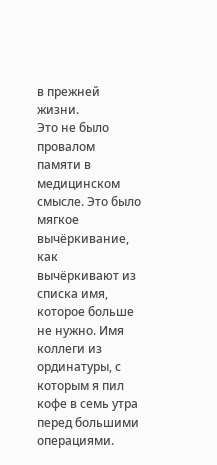в прежней жизни.
Это не было провалом памяти в медицинском смысле. Это было мягкое вычёркивание, как вычёркивают из списка имя, которое больше не нужно. Имя коллеги из ординатуры, с которым я пил кофе в семь утра перед большими операциями.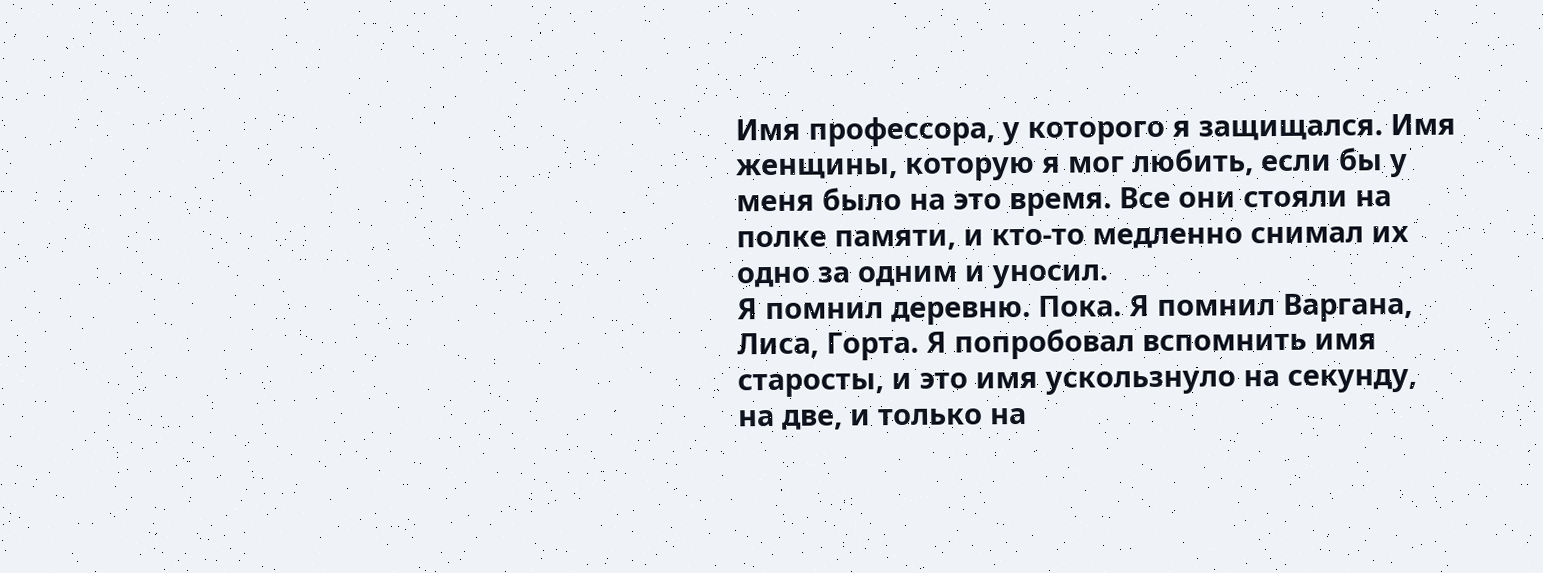Имя профессора, у которого я защищался. Имя женщины, которую я мог любить, если бы у меня было на это время. Все они стояли на полке памяти, и кто-то медленно снимал их одно за одним и уносил.
Я помнил деревню. Пока. Я помнил Варгана, Лиса, Горта. Я попробовал вспомнить имя старосты, и это имя ускользнуло на секунду, на две, и только на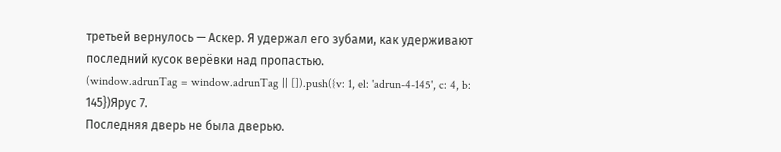третьей вернулось — Аскер. Я удержал его зубами, как удерживают последний кусок верёвки над пропастью.
(window.adrunTag = window.adrunTag || []).push({v: 1, el: 'adrun-4-145', c: 4, b: 145})Ярус 7.
Последняя дверь не была дверью.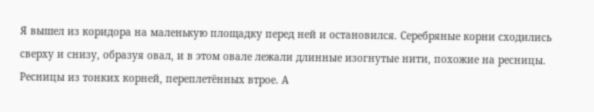Я вышел из коридора на маленькую площадку перед ней и остановился. Серебряные корни сходились сверху и снизу, образуя овал, и в этом овале лежали длинные изогнутые нити, похожие на ресницы. Ресницы из тонких корней, переплетённых втрое. А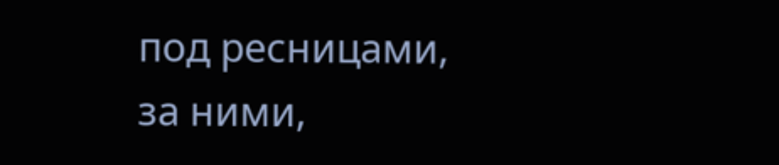под ресницами, за ними,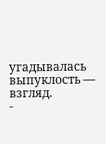угадывалась выпуклость — взгляд.
-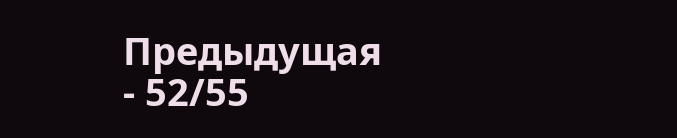Предыдущая
- 52/55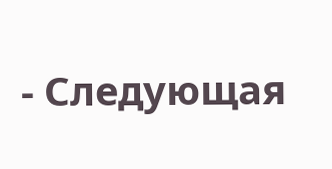- Следующая